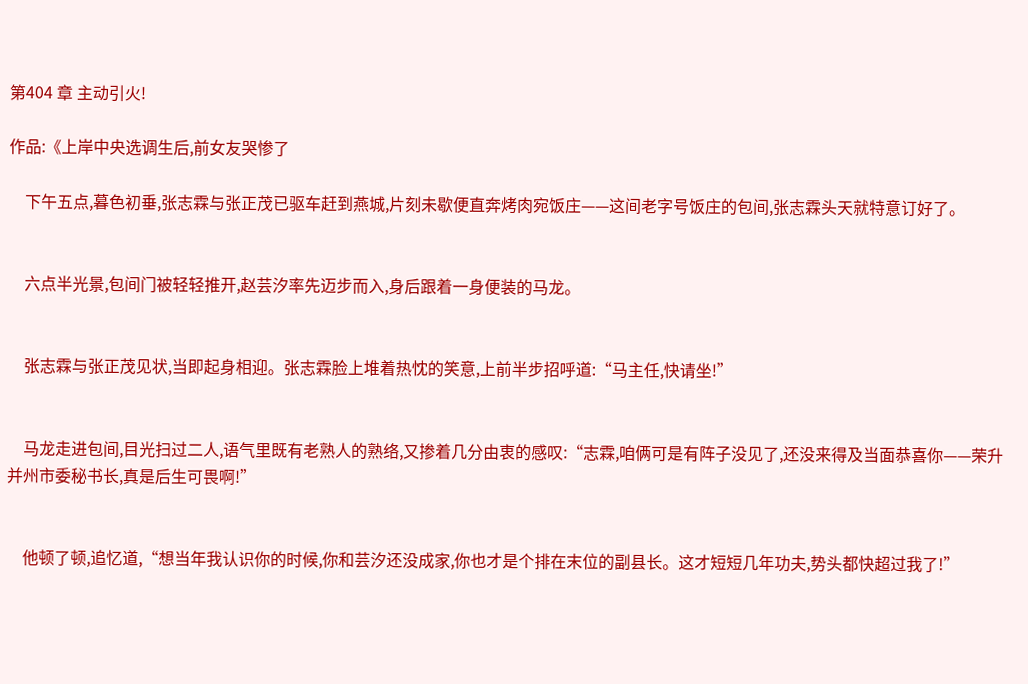第404 章 主动引火!

作品:《上岸中央选调生后,前女友哭惨了

    下午五点,暮色初垂,张志霖与张正茂已驱车赶到燕城,片刻未歇便直奔烤肉宛饭庄——这间老字号饭庄的包间,张志霖头天就特意订好了。


    六点半光景,包间门被轻轻推开,赵芸汐率先迈步而入,身后跟着一身便装的马龙。


    张志霖与张正茂见状,当即起身相迎。张志霖脸上堆着热忱的笑意,上前半步招呼道:“马主任,快请坐!”


    马龙走进包间,目光扫过二人,语气里既有老熟人的熟络,又掺着几分由衷的感叹:“志霖,咱俩可是有阵子没见了,还没来得及当面恭喜你——荣升并州市委秘书长,真是后生可畏啊!”


    他顿了顿,追忆道,“想当年我认识你的时候,你和芸汐还没成家,你也才是个排在末位的副县长。这才短短几年功夫,势头都快超过我了!”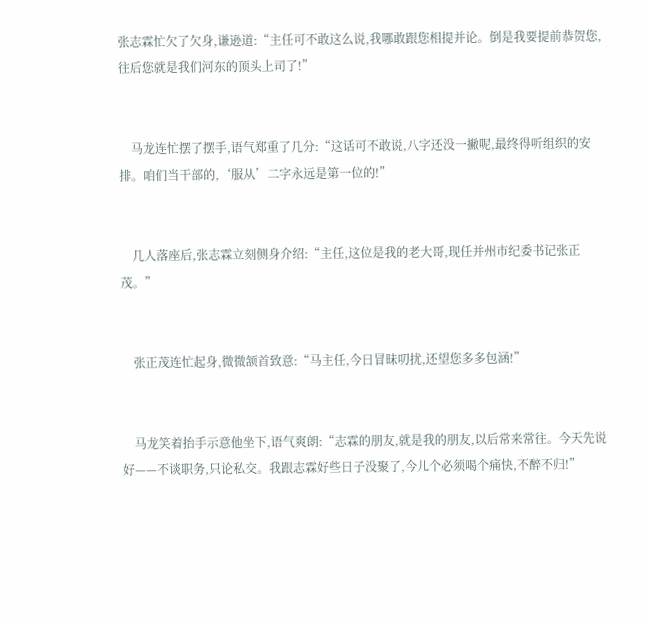张志霖忙欠了欠身,谦逊道:“主任可不敢这么说,我哪敢跟您相提并论。倒是我要提前恭贺您,往后您就是我们河东的顶头上司了!”


    马龙连忙摆了摆手,语气郑重了几分:“这话可不敢说,八字还没一撇呢,最终得听组织的安排。咱们当干部的,‘服从’二字永远是第一位的!”


    几人落座后,张志霖立刻侧身介绍:“主任,这位是我的老大哥,现任并州市纪委书记张正茂。”


    张正茂连忙起身,微微颔首致意:“马主任,今日冒昧叨扰,还望您多多包涵!”


    马龙笑着抬手示意他坐下,语气爽朗:“志霖的朋友,就是我的朋友,以后常来常往。今天先说好——不谈职务,只论私交。我跟志霖好些日子没聚了,今儿个必须喝个痛快,不醉不归!”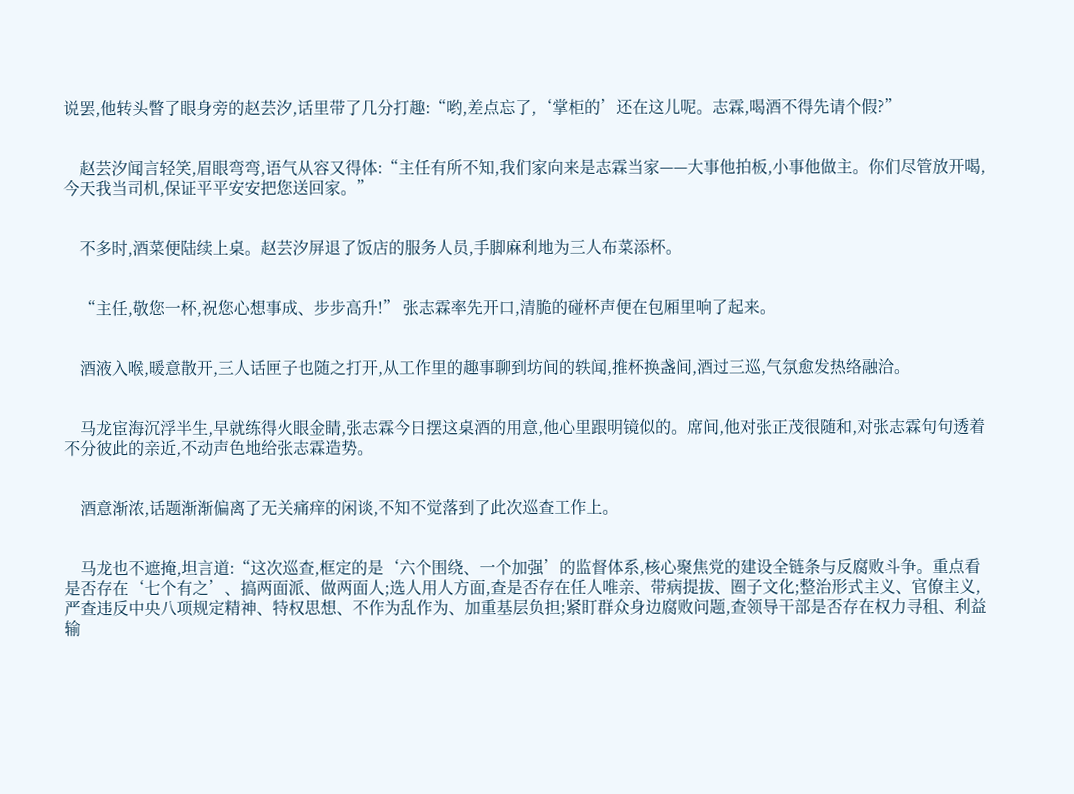说罢,他转头瞥了眼身旁的赵芸汐,话里带了几分打趣:“哟,差点忘了,‘掌柜的’还在这儿呢。志霖,喝酒不得先请个假?”


    赵芸汐闻言轻笑,眉眼弯弯,语气从容又得体:“主任有所不知,我们家向来是志霖当家——大事他拍板,小事他做主。你们尽管放开喝,今天我当司机,保证平平安安把您送回家。”


    不多时,酒菜便陆续上桌。赵芸汐屏退了饭店的服务人员,手脚麻利地为三人布菜添杯。


    “主任,敬您一杯,祝您心想事成、步步高升!” 张志霖率先开口,清脆的碰杯声便在包厢里响了起来。


    酒液入喉,暖意散开,三人话匣子也随之打开,从工作里的趣事聊到坊间的轶闻,推杯换盏间,酒过三巡,气氛愈发热络融洽。


    马龙宦海沉浮半生,早就练得火眼金睛,张志霖今日摆这桌酒的用意,他心里跟明镜似的。席间,他对张正茂很随和,对张志霖句句透着不分彼此的亲近,不动声色地给张志霖造势。


    酒意渐浓,话题渐渐偏离了无关痛痒的闲谈,不知不觉落到了此次巡查工作上。


    马龙也不遮掩,坦言道:“这次巡查,框定的是‘六个围绕、一个加强’的监督体系,核心聚焦党的建设全链条与反腐败斗争。重点看是否存在‘七个有之’、搞两面派、做两面人;选人用人方面,查是否存在任人唯亲、带病提拔、圈子文化;整治形式主义、官僚主义,严查违反中央八项规定精神、特权思想、不作为乱作为、加重基层负担;紧盯群众身边腐败问题,查领导干部是否存在权力寻租、利益输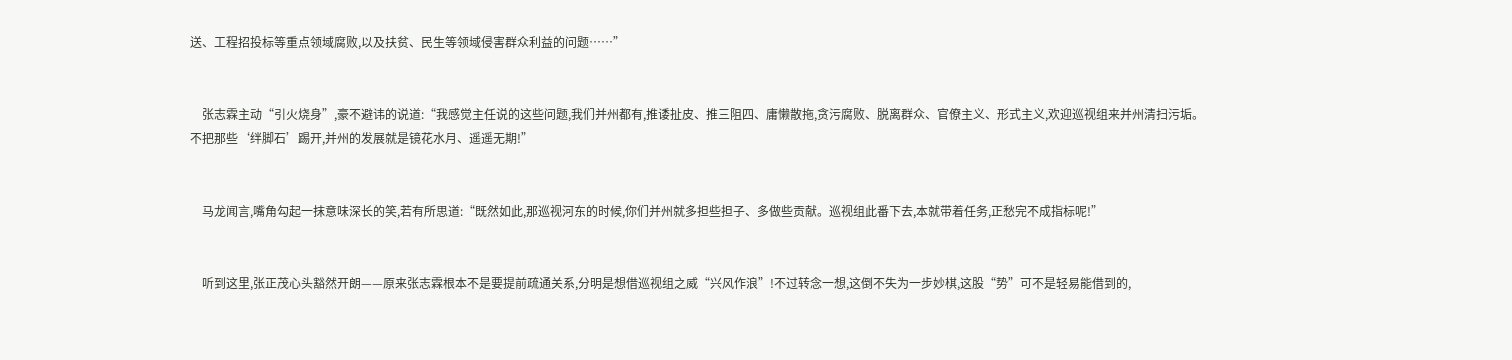送、工程招投标等重点领域腐败,以及扶贫、民生等领域侵害群众利益的问题……”


    张志霖主动“引火烧身”,豪不避讳的说道:“我感觉主任说的这些问题,我们并州都有,推诿扯皮、推三阻四、庸懒散拖,贪污腐败、脱离群众、官僚主义、形式主义,欢迎巡视组来并州清扫污垢。不把那些‘绊脚石’踢开,并州的发展就是镜花水月、遥遥无期!”


    马龙闻言,嘴角勾起一抹意味深长的笑,若有所思道:“既然如此,那巡视河东的时候,你们并州就多担些担子、多做些贡献。巡视组此番下去,本就带着任务,正愁完不成指标呢!”


    听到这里,张正茂心头豁然开朗——原来张志霖根本不是要提前疏通关系,分明是想借巡视组之威“兴风作浪”!不过转念一想,这倒不失为一步妙棋,这股“势”可不是轻易能借到的,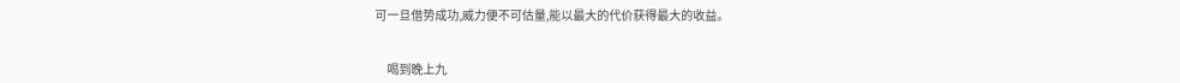可一旦借势成功,威力便不可估量,能以最大的代价获得最大的收益。


    喝到晚上九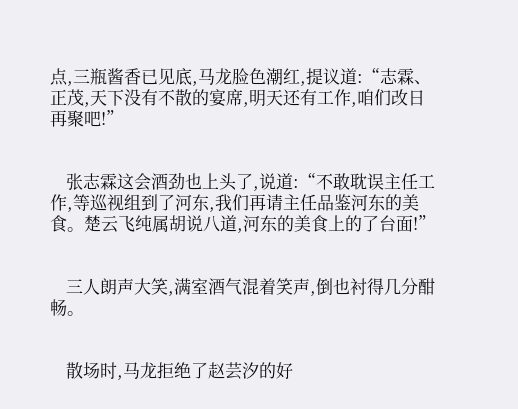点,三瓶酱香已见底,马龙脸色潮红,提议道:“志霖、正茂,天下没有不散的宴席,明天还有工作,咱们改日再聚吧!”


    张志霖这会酒劲也上头了,说道:“不敢耽误主任工作,等巡视组到了河东,我们再请主任品鉴河东的美食。楚云飞纯属胡说八道,河东的美食上的了台面!”


    三人朗声大笑,满室酒气混着笑声,倒也衬得几分酣畅。


    散场时,马龙拒绝了赵芸汐的好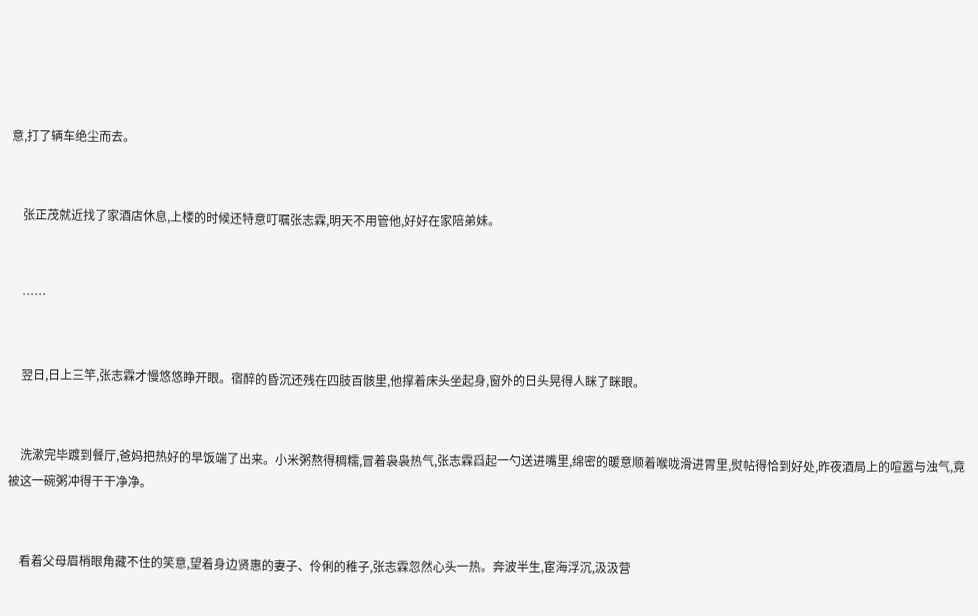意,打了辆车绝尘而去。


    张正茂就近找了家酒店休息,上楼的时候还特意叮嘱张志霖,明天不用管他,好好在家陪弟妹。


    ……


    翌日,日上三竿,张志霖才慢悠悠睁开眼。宿醉的昏沉还残在四肢百骸里,他撑着床头坐起身,窗外的日头晃得人眯了眯眼。


    洗漱完毕踱到餐厅,爸妈把热好的早饭端了出来。小米粥熬得稠糯,冒着袅袅热气,张志霖舀起一勺送进嘴里,绵密的暖意顺着喉咙滑进胃里,熨帖得恰到好处,昨夜酒局上的喧嚣与浊气,竟被这一碗粥冲得干干净净。


    看着父母眉梢眼角藏不住的笑意,望着身边贤惠的妻子、伶俐的稚子,张志霖忽然心头一热。奔波半生,宦海浮沉,汲汲营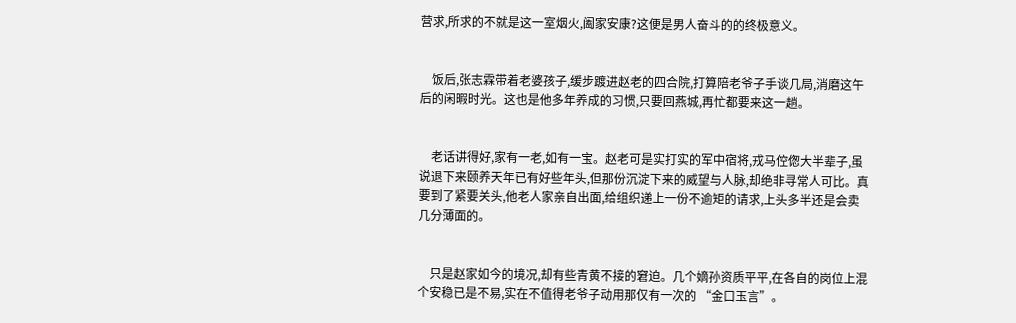营求,所求的不就是这一室烟火,阖家安康?这便是男人奋斗的的终极意义。


    饭后,张志霖带着老婆孩子,缓步踱进赵老的四合院,打算陪老爷子手谈几局,消磨这午后的闲暇时光。这也是他多年养成的习惯,只要回燕城,再忙都要来这一趟。


    老话讲得好,家有一老,如有一宝。赵老可是实打实的军中宿将,戎马倥偬大半辈子,虽说退下来颐养天年已有好些年头,但那份沉淀下来的威望与人脉,却绝非寻常人可比。真要到了紧要关头,他老人家亲自出面,给组织递上一份不逾矩的请求,上头多半还是会卖几分薄面的。


    只是赵家如今的境况,却有些青黄不接的窘迫。几个嫡孙资质平平,在各自的岗位上混个安稳已是不易,实在不值得老爷子动用那仅有一次的 “金口玉言”。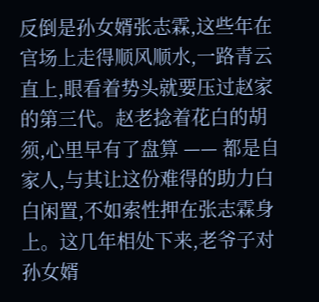反倒是孙女婿张志霖,这些年在官场上走得顺风顺水,一路青云直上,眼看着势头就要压过赵家的第三代。赵老捻着花白的胡须,心里早有了盘算 —— 都是自家人,与其让这份难得的助力白白闲置,不如索性押在张志霖身上。这几年相处下来,老爷子对孙女婿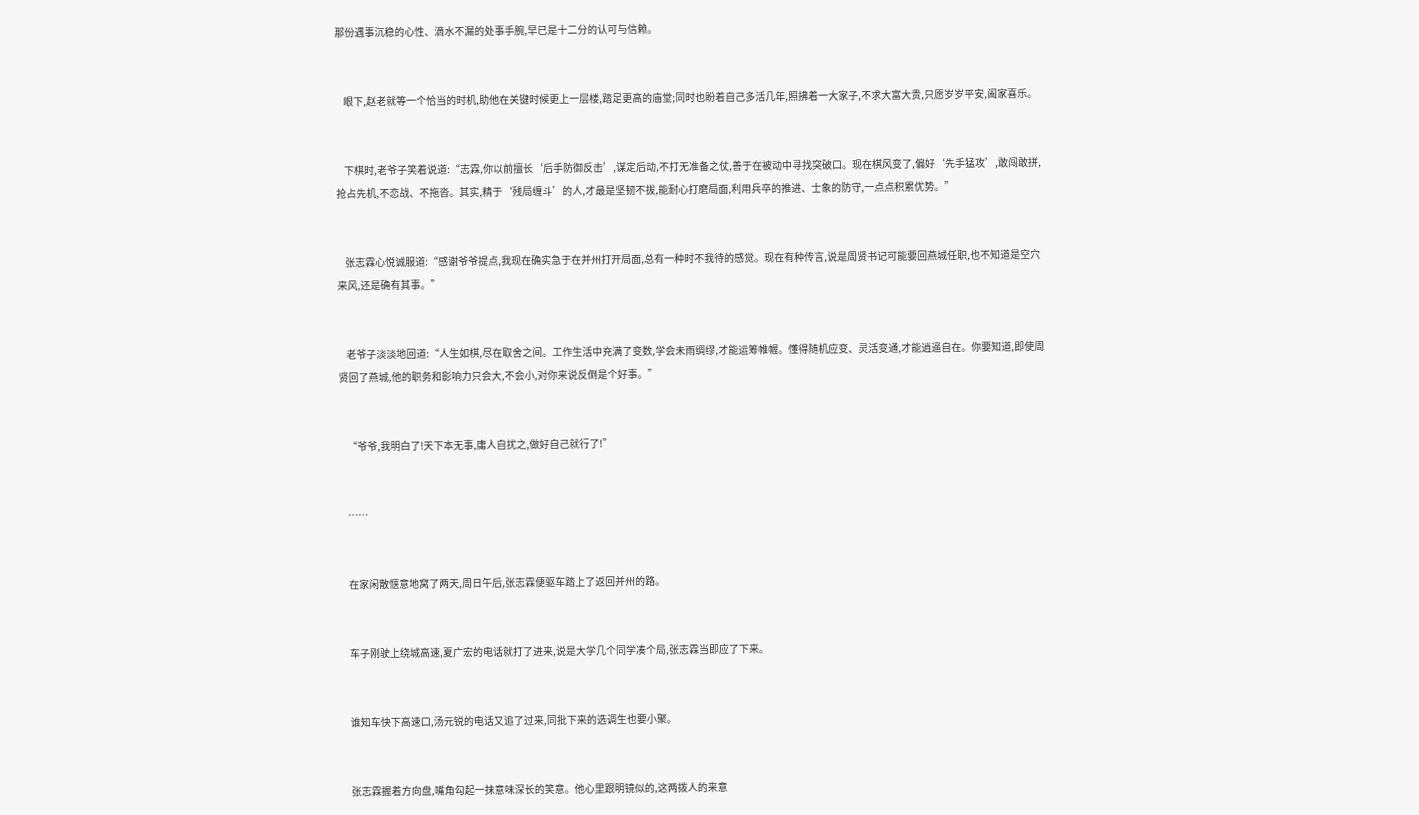那份遇事沉稳的心性、滴水不漏的处事手腕,早已是十二分的认可与信赖。


    眼下,赵老就等一个恰当的时机,助他在关键时候更上一层楼,踏足更高的庙堂;同时也盼着自己多活几年,照拂着一大家子,不求大富大贵,只愿岁岁平安,阖家喜乐。


    下棋时,老爷子笑着说道:“志霖,你以前擅长‘后手防御反击’,谋定后动,不打无准备之仗,善于在被动中寻找突破口。现在棋风变了,偏好‘先手猛攻’,敢闯敢拼,抢占先机,不恋战、不拖沓。其实,精于‘残局缠斗’的人,才最是坚韧不拔,能耐心打磨局面,利用兵卒的推进、士象的防守,一点点积累优势。”


    张志霖心悦诚服道:“感谢爷爷提点,我现在确实急于在并州打开局面,总有一种时不我待的感觉。现在有种传言,说是周贤书记可能要回燕城任职,也不知道是空穴来风,还是确有其事。”


    老爷子淡淡地回道:“人生如棋,尽在取舍之间。工作生活中充满了变数,学会未雨绸缪,才能运筹帷幄。懂得随机应变、灵活变通,才能逍遥自在。你要知道,即使周贤回了燕城,他的职务和影响力只会大,不会小,对你来说反倒是个好事。”


    “爷爷,我明白了!天下本无事,庸人自扰之,做好自己就行了!”


    ……


    在家闲散惬意地窝了两天,周日午后,张志霖便驱车踏上了返回并州的路。


    车子刚驶上绕城高速,夏广宏的电话就打了进来,说是大学几个同学凑个局,张志霖当即应了下来。


    谁知车快下高速口,汤元锐的电话又追了过来,同批下来的选调生也要小聚。


    张志霖握着方向盘,嘴角勾起一抹意味深长的笑意。他心里跟明镜似的,这两拨人的来意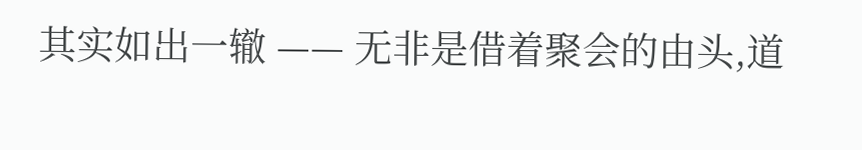其实如出一辙 —— 无非是借着聚会的由头,道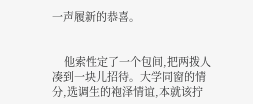一声履新的恭喜。


    他索性定了一个包间,把两拨人凑到一块儿招待。大学同窗的情分,选调生的袍泽情谊,本就该拧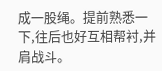成一股绳。提前熟悉一下,往后也好互相帮衬,并肩战斗。